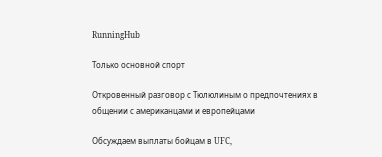RunningHub

Только основной спорт

Откровенный разговор с Тюлюлиным о предпочтениях в общении с американцами и европейцами

Обсуждаем выплаты бойцам в UFC,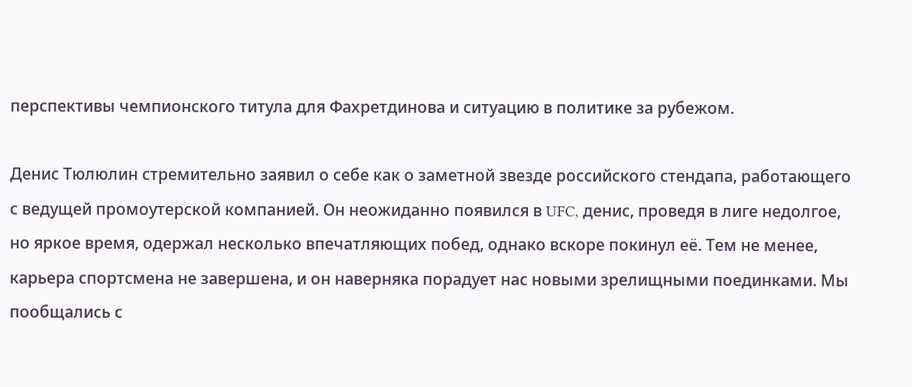перспективы чемпионского титула для Фахретдинова и ситуацию в политике за рубежом.

Денис Тюлюлин стремительно заявил о себе как о заметной звезде российского стендапа, работающего с ведущей промоутерской компанией. Он неожиданно появился в UFC, денис, проведя в лиге недолгое, но яркое время, одержал несколько впечатляющих побед, однако вскоре покинул её. Тем не менее, карьера спортсмена не завершена, и он наверняка порадует нас новыми зрелищными поединками. Мы пообщались с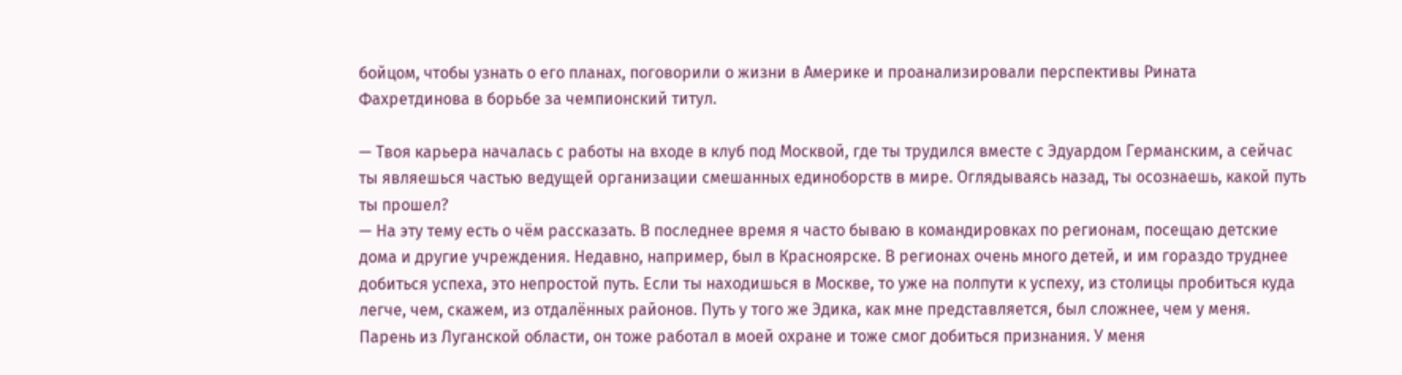бойцом, чтобы узнать о его планах, поговорили о жизни в Америке и проанализировали перспективы Рината Фахретдинова в борьбе за чемпионский титул.

— Твоя карьера началась с работы на входе в клуб под Москвой, где ты трудился вместе с Эдуардом Германским, а сейчас ты являешься частью ведущей организации смешанных единоборств в мире. Оглядываясь назад, ты осознаешь, какой путь ты прошел?
— На эту тему есть о чём рассказать. В последнее время я часто бываю в командировках по регионам, посещаю детские дома и другие учреждения. Недавно, например, был в Красноярске. В регионах очень много детей, и им гораздо труднее добиться успеха, это непростой путь. Если ты находишься в Москве, то уже на полпути к успеху, из столицы пробиться куда легче, чем, скажем, из отдалённых районов. Путь у того же Эдика, как мне представляется, был сложнее, чем у меня. Парень из Луганской области, он тоже работал в моей охране и тоже смог добиться признания. У меня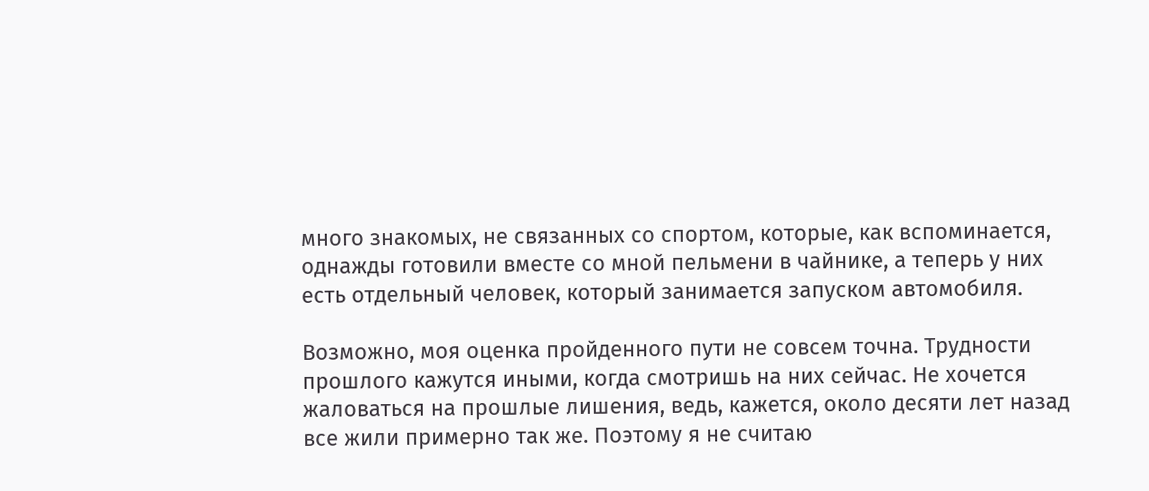много знакомых, не связанных со спортом, которые, как вспоминается, однажды готовили вместе со мной пельмени в чайнике, а теперь у них есть отдельный человек, который занимается запуском автомобиля.

Возможно, моя оценка пройденного пути не совсем точна. Трудности прошлого кажутся иными, когда смотришь на них сейчас. Не хочется жаловаться на прошлые лишения, ведь, кажется, около десяти лет назад все жили примерно так же. Поэтому я не считаю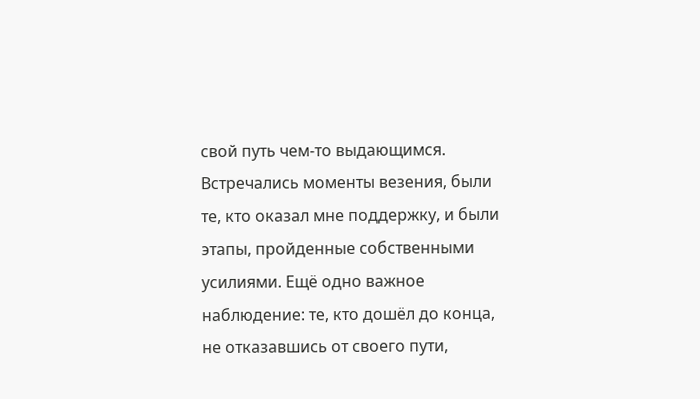свой путь чем-то выдающимся. Встречались моменты везения, были те, кто оказал мне поддержку, и были этапы, пройденные собственными усилиями. Ещё одно важное наблюдение: те, кто дошёл до конца, не отказавшись от своего пути,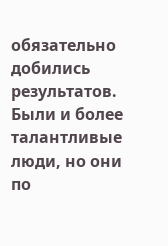обязательно добились результатов. Были и более талантливые люди, но они по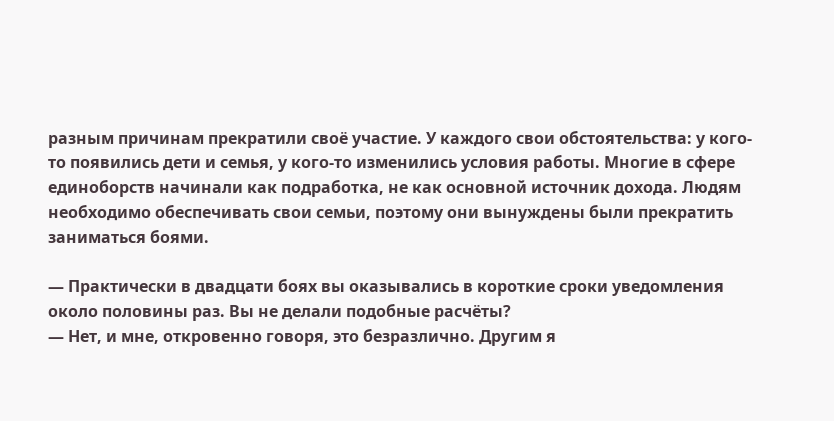разным причинам прекратили своё участие. У каждого свои обстоятельства: у кого-то появились дети и семья, у кого-то изменились условия работы. Многие в сфере единоборств начинали как подработка, не как основной источник дохода. Людям необходимо обеспечивать свои семьи, поэтому они вынуждены были прекратить заниматься боями.

— Практически в двадцати боях вы оказывались в короткие сроки уведомления около половины раз. Вы не делали подобные расчёты?
— Нет, и мне, откровенно говоря, это безразлично. Другим я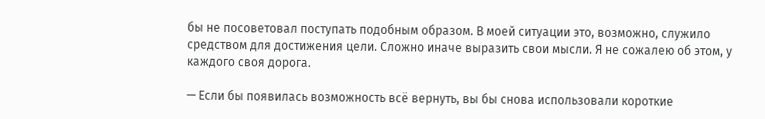бы не посоветовал поступать подобным образом. В моей ситуации это, возможно, служило средством для достижения цели. Сложно иначе выразить свои мысли. Я не сожалею об этом, у каждого своя дорога.

— Если бы появилась возможность всё вернуть, вы бы снова использовали короткие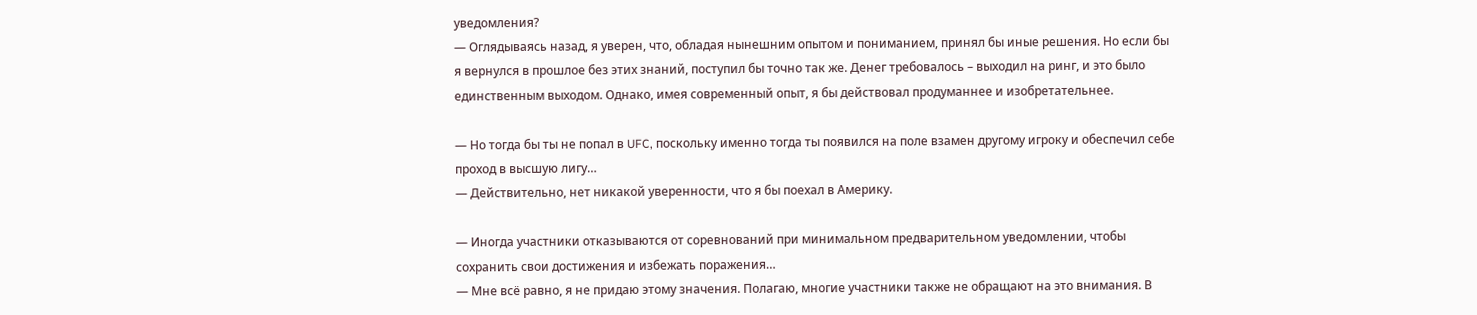уведомления?
— Оглядываясь назад, я уверен, что, обладая нынешним опытом и пониманием, принял бы иные решения. Но если бы я вернулся в прошлое без этих знаний, поступил бы точно так же. Денег требовалось – выходил на ринг, и это было единственным выходом. Однако, имея современный опыт, я бы действовал продуманнее и изобретательнее.

— Но тогда бы ты не попал в UFC, поскольку именно тогда ты появился на поле взамен другому игроку и обеспечил себе проход в высшую лигу…
— Действительно, нет никакой уверенности, что я бы поехал в Америку.

— Иногда участники отказываются от соревнований при минимальном предварительном уведомлении, чтобы сохранить свои достижения и избежать поражения…
— Мне всё равно, я не придаю этому значения. Полагаю, многие участники также не обращают на это внимания. В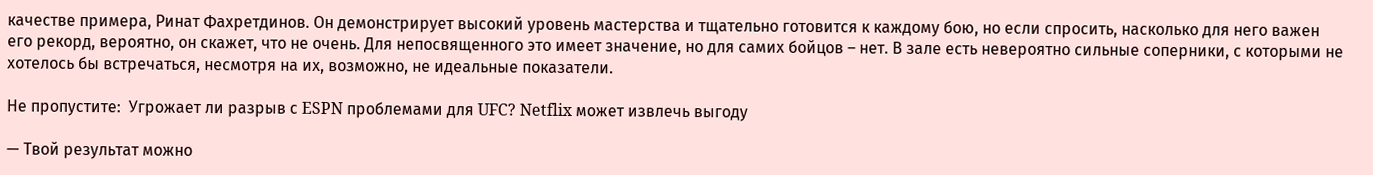качестве примера, Ринат Фахретдинов. Он демонстрирует высокий уровень мастерства и тщательно готовится к каждому бою, но если спросить, насколько для него важен его рекорд, вероятно, он скажет, что не очень. Для непосвященного это имеет значение, но для самих бойцов – нет. В зале есть невероятно сильные соперники, с которыми не хотелось бы встречаться, несмотря на их, возможно, не идеальные показатели.

Не пропустите:  Угрожает ли разрыв с ESPN проблемами для UFC? Netflix может извлечь выгоду

— Твой результат можно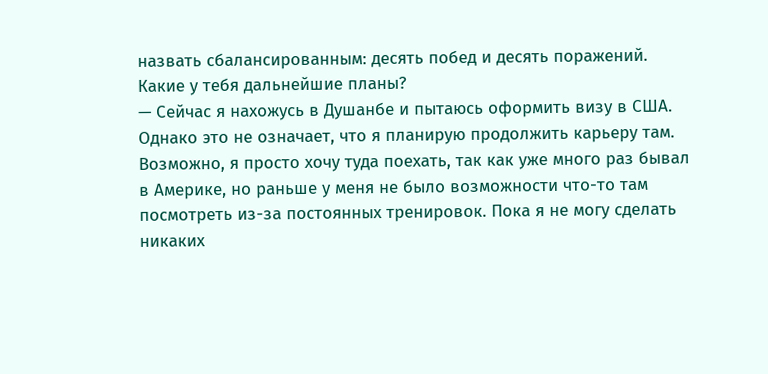назвать сбалансированным: десять побед и десять поражений. Какие у тебя дальнейшие планы?
— Сейчас я нахожусь в Душанбе и пытаюсь оформить визу в США. Однако это не означает, что я планирую продолжить карьеру там. Возможно, я просто хочу туда поехать, так как уже много раз бывал в Америке, но раньше у меня не было возможности что-то там посмотреть из-за постоянных тренировок. Пока я не могу сделать никаких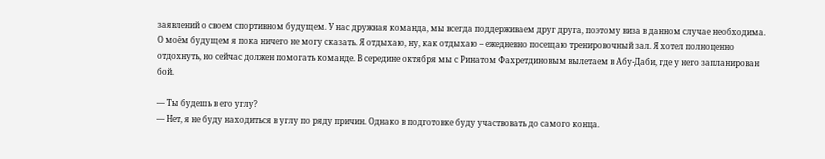заявлений о своем спортивном будущем. У нас дружная команда, мы всегда поддерживаем друг друга, поэтому виза в данном случае необходима. О моём будущем я пока ничего не могу сказать. Я отдыхаю, ну, как отдыхаю – ежедневно посещаю тренировочный зал. Я хотел полноценно отдохнуть, но сейчас должен помогать команде. В середине октября мы с Ринатом Фахретдиновым вылетаем в Абу-Даби, где у него запланирован бой.

— Ты будешь в его углу?
— Нет, я не буду находиться в углу по ряду причин. Однако в подготовке буду участвовать до самого конца.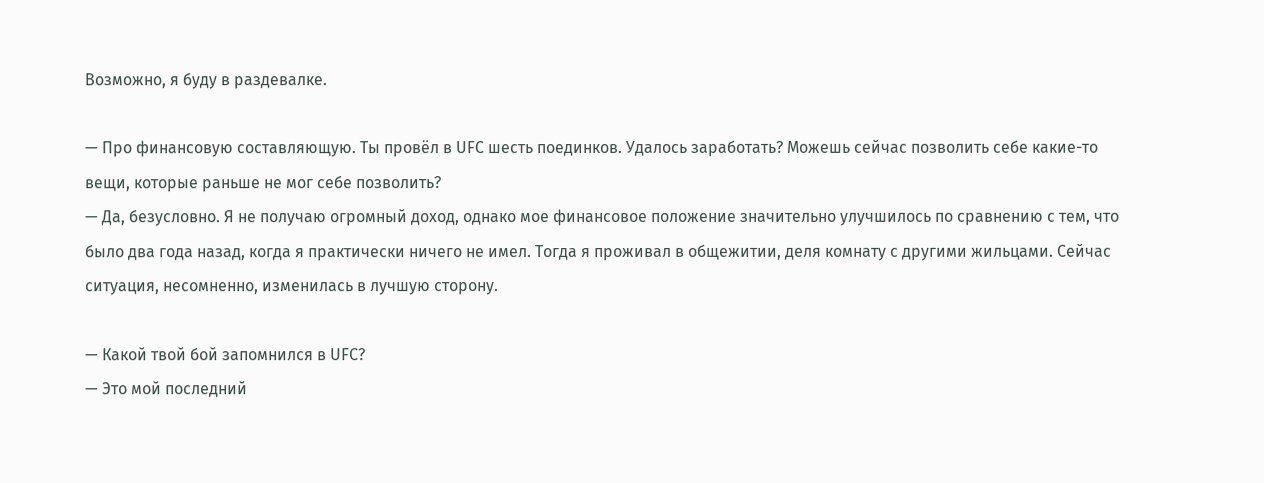Возможно, я буду в раздевалке.

— Про финансовую составляющую. Ты провёл в UFC шесть поединков. Удалось заработать? Можешь сейчас позволить себе какие-то вещи, которые раньше не мог себе позволить?
— Да, безусловно. Я не получаю огромный доход, однако мое финансовое положение значительно улучшилось по сравнению с тем, что было два года назад, когда я практически ничего не имел. Тогда я проживал в общежитии, деля комнату с другими жильцами. Сейчас ситуация, несомненно, изменилась в лучшую сторону.

— Какой твой бой запомнился в UFC?
— Это мой последний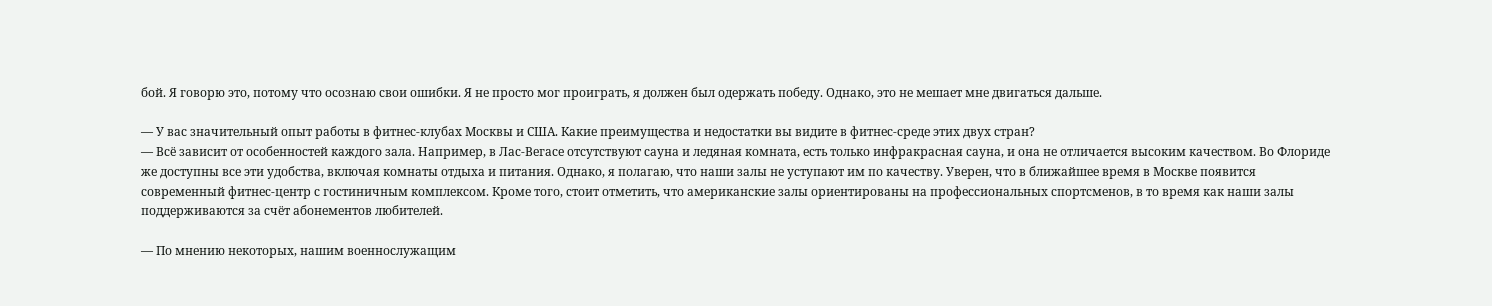бой. Я говорю это, потому что осознаю свои ошибки. Я не просто мог проиграть, я должен был одержать победу. Однако, это не мешает мне двигаться дальше.

— У вас значительный опыт работы в фитнес-клубах Москвы и США. Какие преимущества и недостатки вы видите в фитнес-среде этих двух стран?
— Всё зависит от особенностей каждого зала. Например, в Лас-Вегасе отсутствуют сауна и ледяная комната, есть только инфракрасная сауна, и она не отличается высоким качеством. Во Флориде же доступны все эти удобства, включая комнаты отдыха и питания. Однако, я полагаю, что наши залы не уступают им по качеству. Уверен, что в ближайшее время в Москве появится современный фитнес-центр с гостиничным комплексом. Кроме того, стоит отметить, что американские залы ориентированы на профессиональных спортсменов, в то время как наши залы поддерживаются за счёт абонементов любителей.

— По мнению некоторых, нашим военнослужащим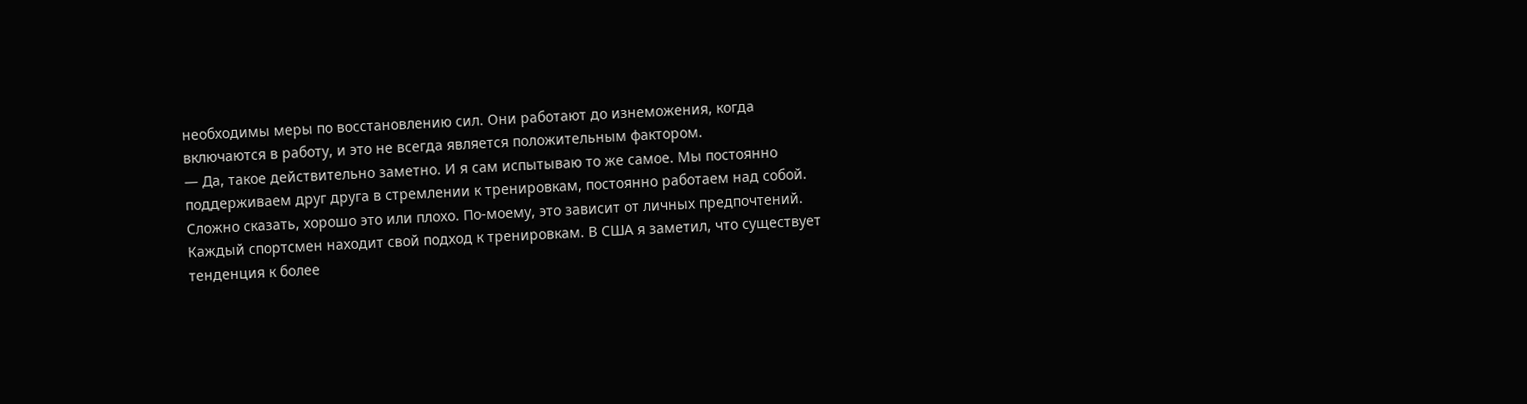необходимы меры по восстановлению сил. Они работают до изнеможения, когда включаются в работу, и это не всегда является положительным фактором.
— Да, такое действительно заметно. И я сам испытываю то же самое. Мы постоянно поддерживаем друг друга в стремлении к тренировкам, постоянно работаем над собой. Сложно сказать, хорошо это или плохо. По-моему, это зависит от личных предпочтений. Каждый спортсмен находит свой подход к тренировкам. В США я заметил, что существует тенденция к более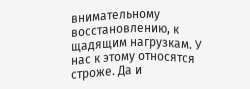внимательному восстановлению, к щадящим нагрузкам. У нас к этому относятся строже. Да и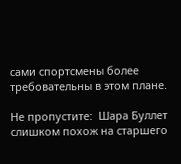сами спортсмены более требовательны в этом плане.

Не пропустите:  Шара Буллет слишком похож на старшего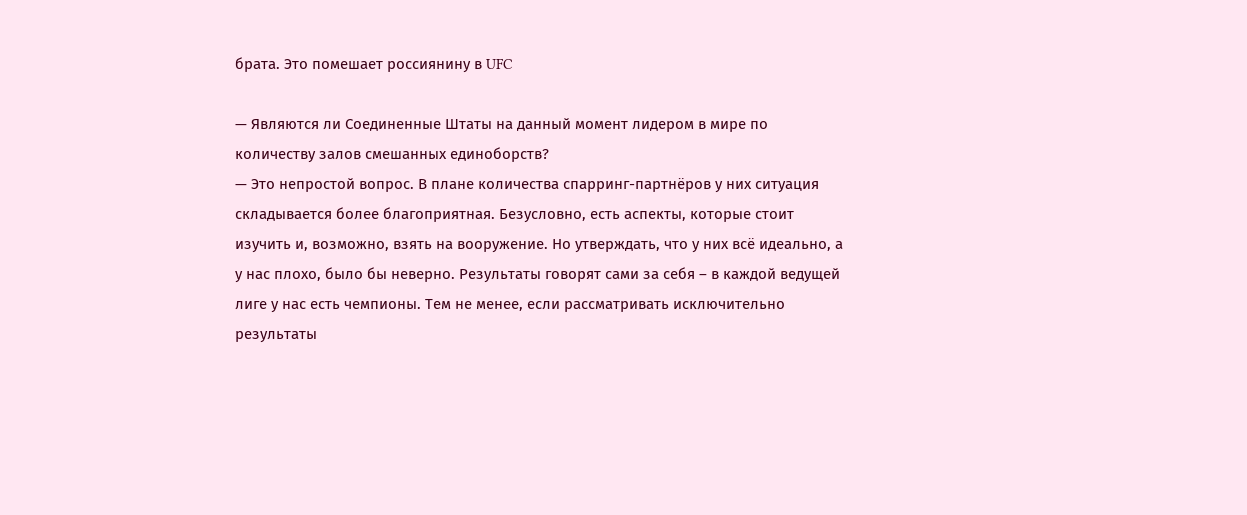брата. Это помешает россиянину в UFC

— Являются ли Соединенные Штаты на данный момент лидером в мире по количеству залов смешанных единоборств?
— Это непростой вопрос. В плане количества спарринг-партнёров у них ситуация складывается более благоприятная. Безусловно, есть аспекты, которые стоит изучить и, возможно, взять на вооружение. Но утверждать, что у них всё идеально, а у нас плохо, было бы неверно. Результаты говорят сами за себя – в каждой ведущей лиге у нас есть чемпионы. Тем не менее, если рассматривать исключительно результаты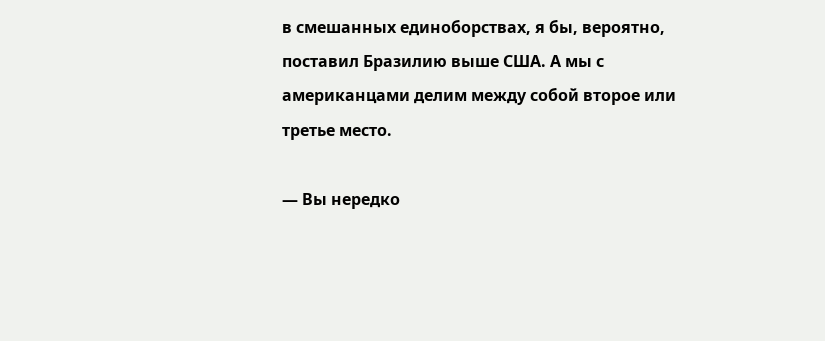в смешанных единоборствах, я бы, вероятно, поставил Бразилию выше США. А мы с американцами делим между собой второе или третье место.

— Вы нередко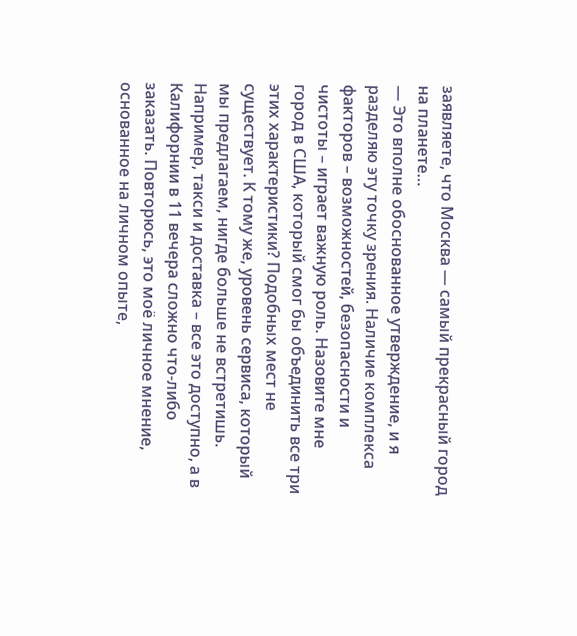заявляете, что Москва — самый прекрасный город на планете…
— Это вполне обоснованное утверждение, и я разделяю эту точку зрения. Наличие комплекса факторов – возможностей, безопасности и чистоты – играет важную роль. Назовите мне город в США, который смог бы объединить все три этих характеристики? Подобных мест не существует. К тому же, уровень сервиса, который мы предлагаем, нигде больше не встретишь. Например, такси и доставка – все это доступно, а в Калифорнии в 11 вечера сложно что-либо заказать. Повторюсь, это моё личное мнение, основанное на личном опыте,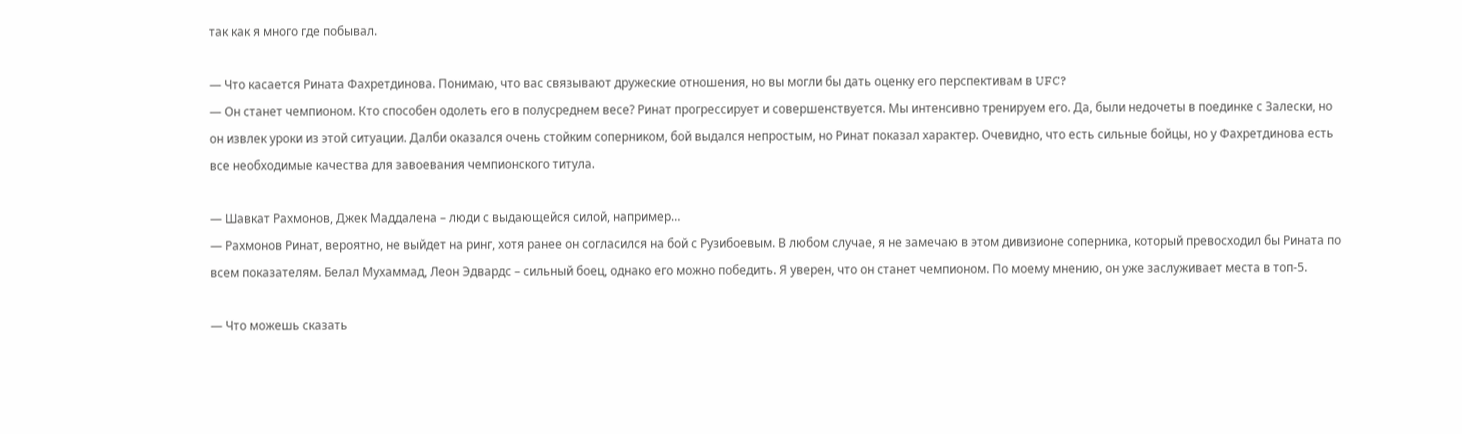так как я много где побывал.

— Что касается Рината Фахретдинова. Понимаю, что вас связывают дружеские отношения, но вы могли бы дать оценку его перспективам в UFC?
— Он станет чемпионом. Кто способен одолеть его в полусреднем весе? Ринат прогрессирует и совершенствуется. Мы интенсивно тренируем его. Да, были недочеты в поединке с Залески, но он извлек уроки из этой ситуации. Далби оказался очень стойким соперником, бой выдался непростым, но Ринат показал характер. Очевидно, что есть сильные бойцы, но у Фахретдинова есть все необходимые качества для завоевания чемпионского титула.

— Шавкат Рахмонов, Джек Маддалена – люди с выдающейся силой, например…
— Рахмонов Ринат, вероятно, не выйдет на ринг, хотя ранее он согласился на бой с Рузибоевым. В любом случае, я не замечаю в этом дивизионе соперника, который превосходил бы Рината по всем показателям. Белал Мухаммад, Леон Эдвардс – сильный боец, однако его можно победить. Я уверен, что он станет чемпионом. По моему мнению, он уже заслуживает места в топ-5.

— Что можешь сказать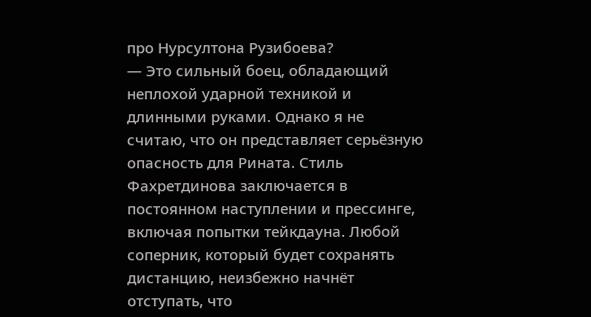про Нурсултона Рузибоева?
— Это сильный боец, обладающий неплохой ударной техникой и длинными руками. Однако я не считаю, что он представляет серьёзную опасность для Рината. Стиль Фахретдинова заключается в постоянном наступлении и прессинге, включая попытки тейкдауна. Любой соперник, который будет сохранять дистанцию, неизбежно начнёт отступать, что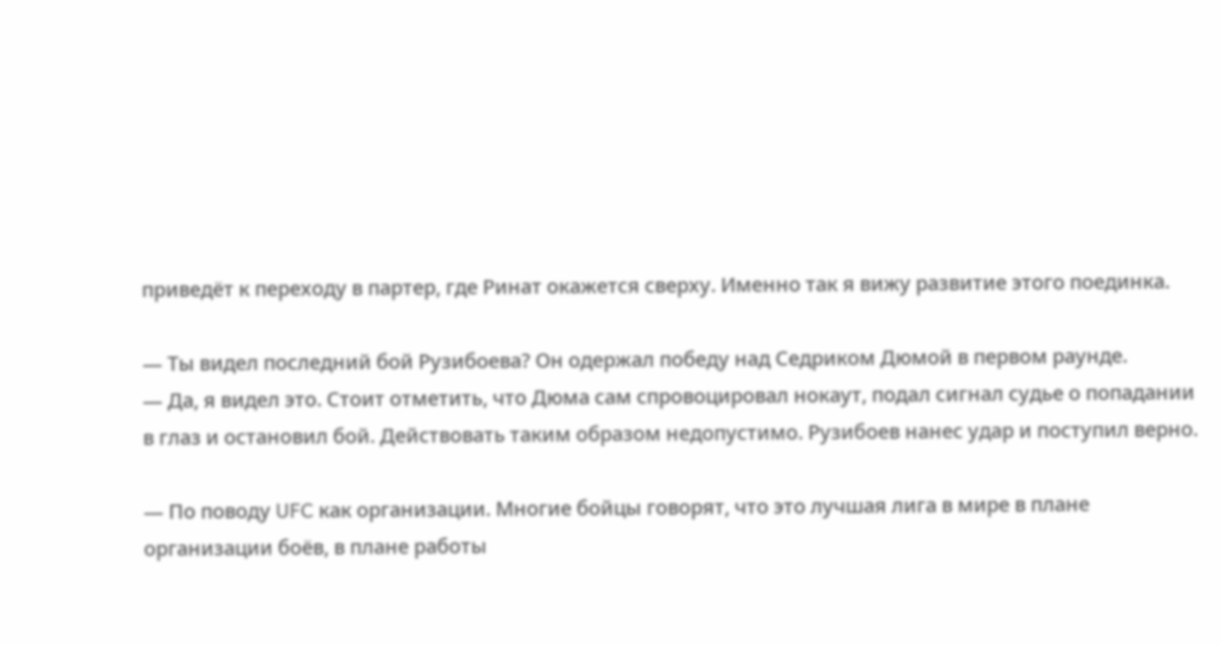приведёт к переходу в партер, где Ринат окажется сверху. Именно так я вижу развитие этого поединка.

— Ты видел последний бой Рузибоева? Он одержал победу над Седриком Дюмой в первом раунде.
— Да, я видел это. Стоит отметить, что Дюма сам спровоцировал нокаут, подал сигнал судье о попадании в глаз и остановил бой. Действовать таким образом недопустимо. Рузибоев нанес удар и поступил верно.

— По поводу UFC как организации. Многие бойцы говорят, что это лучшая лига в мире в плане организации боёв, в плане работы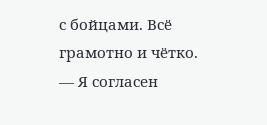с бойцами. Всё грамотно и чётко.
— Я согласен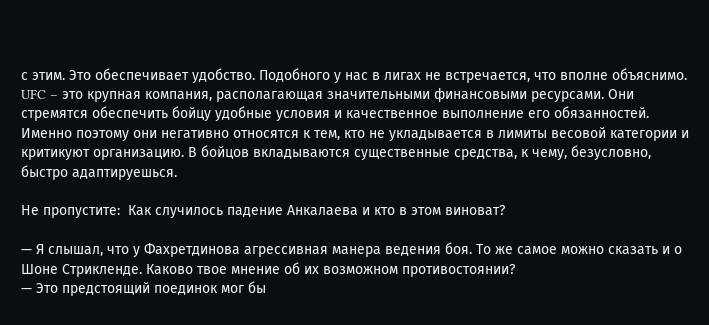с этим. Это обеспечивает удобство. Подобного у нас в лигах не встречается, что вполне объяснимо. UFC – это крупная компания, располагающая значительными финансовыми ресурсами. Они стремятся обеспечить бойцу удобные условия и качественное выполнение его обязанностей. Именно поэтому они негативно относятся к тем, кто не укладывается в лимиты весовой категории и критикуют организацию. В бойцов вкладываются существенные средства, к чему, безусловно, быстро адаптируешься.

Не пропустите:  Как случилось падение Анкалаева и кто в этом виноват?

— Я слышал, что у Фахретдинова агрессивная манера ведения боя. То же самое можно сказать и о Шоне Стрикленде. Каково твое мнение об их возможном противостоянии?
— Это предстоящий поединок мог бы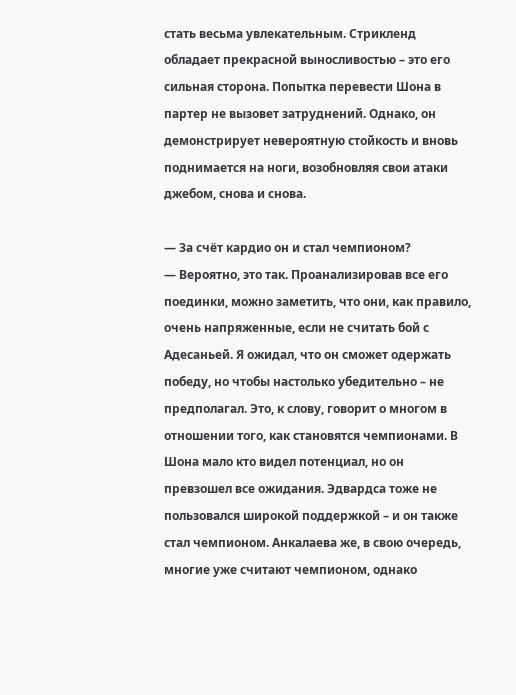стать весьма увлекательным. Стрикленд обладает прекрасной выносливостью – это его сильная сторона. Попытка перевести Шона в партер не вызовет затруднений. Однако, он демонстрирует невероятную стойкость и вновь поднимается на ноги, возобновляя свои атаки джебом, снова и снова.

— За счёт кардио он и стал чемпионом?
— Вероятно, это так. Проанализировав все его поединки, можно заметить, что они, как правило, очень напряженные, если не считать бой с Адесаньей. Я ожидал, что он сможет одержать победу, но чтобы настолько убедительно – не предполагал. Это, к слову, говорит о многом в отношении того, как становятся чемпионами. В Шона мало кто видел потенциал, но он превзошел все ожидания. Эдвардса тоже не пользовался широкой поддержкой – и он также стал чемпионом. Анкалаева же, в свою очередь, многие уже считают чемпионом, однако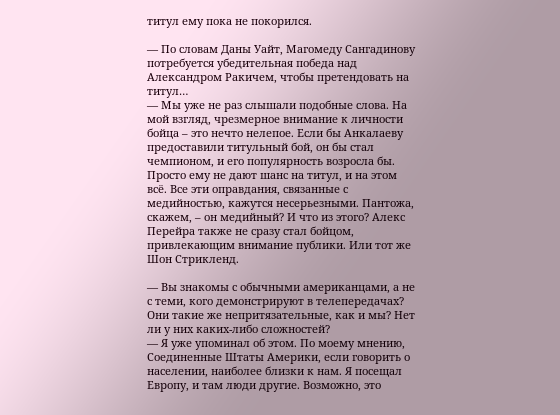титул ему пока не покорился.

— По словам Даны Уайт, Магомеду Сангадинову потребуется убедительная победа над Александром Ракичем, чтобы претендовать на титул…
— Мы уже не раз слышали подобные слова. На мой взгляд, чрезмерное внимание к личности бойца – это нечто нелепое. Если бы Анкалаеву предоставили титульный бой, он бы стал чемпионом, и его популярность возросла бы. Просто ему не дают шанс на титул, и на этом всё. Все эти оправдания, связанные с медийностью, кажутся несерьезными. Пантожа, скажем, – он медийный? И что из этого? Алекс Перейра также не сразу стал бойцом, привлекающим внимание публики. Или тот же Шон Стрикленд.

— Вы знакомы с обычными американцами, а не с теми, кого демонстрируют в телепередачах? Они такие же непритязательные, как и мы? Нет ли у них каких-либо сложностей?
— Я уже упоминал об этом. По моему мнению, Соединенные Штаты Америки, если говорить о населении, наиболее близки к нам. Я посещал Европу, и там люди другие. Возможно, это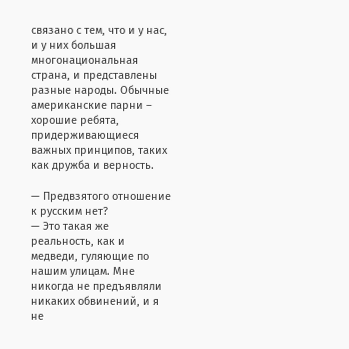связано с тем, что и у нас, и у них большая многонациональная страна, и представлены разные народы. Обычные американские парни – хорошие ребята, придерживающиеся важных принципов, таких как дружба и верность.

— Предвзятого отношение к русским нет?
— Это такая же реальность, как и медведи, гуляющие по нашим улицам. Мне никогда не предъявляли никаких обвинений, и я не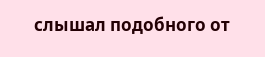слышал подобного от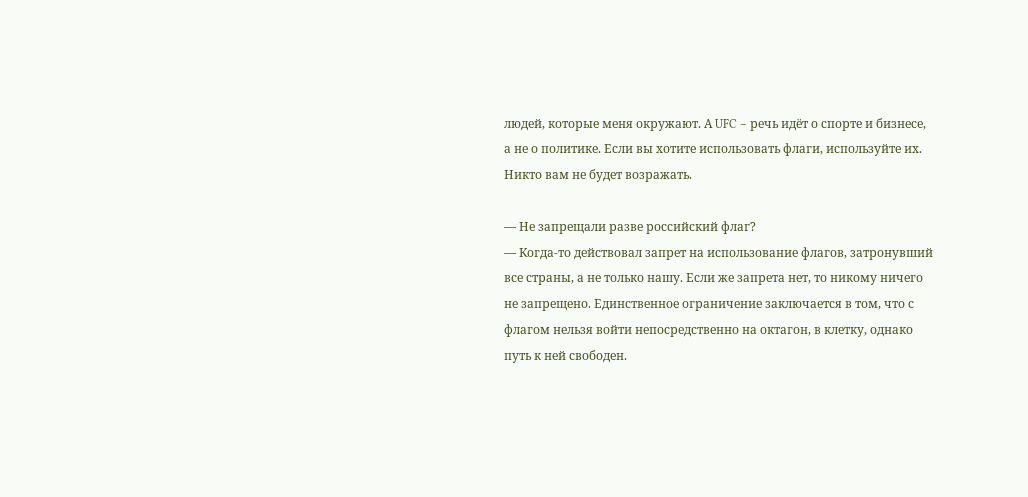людей, которые меня окружают. А UFC – речь идёт о спорте и бизнесе, а не о политике. Если вы хотите использовать флаги, используйте их. Никто вам не будет возражать.

— Не запрещали разве российский флаг?
— Когда-то действовал запрет на использование флагов, затронувший все страны, а не только нашу. Если же запрета нет, то никому ничего не запрещено. Единственное ограничение заключается в том, что с флагом нельзя войти непосредственно на октагон, в клетку, однако путь к ней свободен.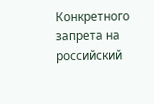Конкретного запрета на российский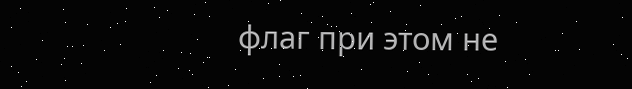флаг при этом не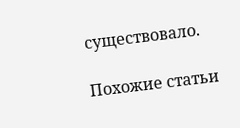существовало.

Похожие статьи